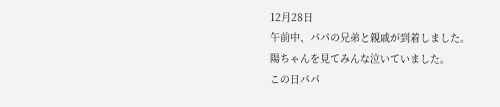12月28日
午前中、パパの兄弟と親戚が到着しました。
陽ちゃんを見てみんな泣いていました。
この日パパ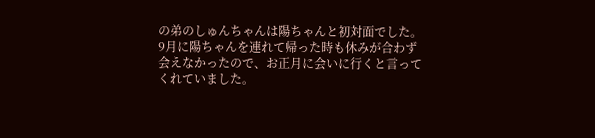の弟のしゅんちゃんは陽ちゃんと初対面でした。
9月に陽ちゃんを連れて帰った時も休みが合わず会えなかったので、お正月に会いに行くと言ってくれていました。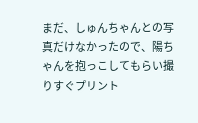まだ、しゅんちゃんとの写真だけなかったので、陽ちゃんを抱っこしてもらい撮りすぐプリント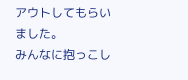アウトしてもらいました。
みんなに抱っこし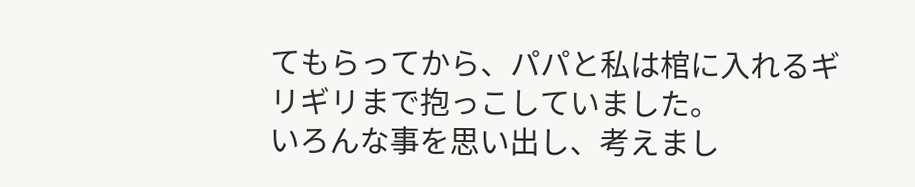てもらってから、パパと私は棺に入れるギリギリまで抱っこしていました。
いろんな事を思い出し、考えまし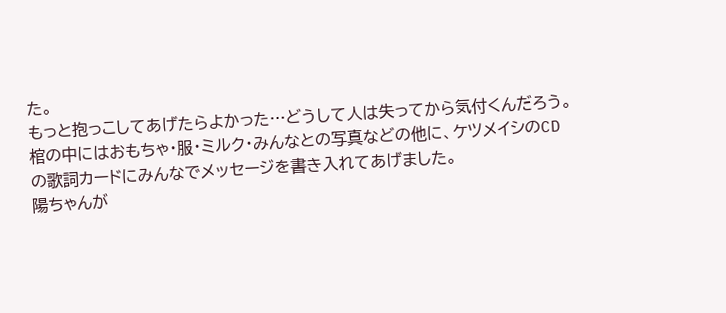た。
もっと抱っこしてあげたらよかった…どうして人は失ってから気付くんだろう。
棺の中にはおもちゃ・服・ミルク・みんなとの写真などの他に、ケツメイシのCDの歌詞カードにみんなでメッセージを書き入れてあげました。
陽ちゃんが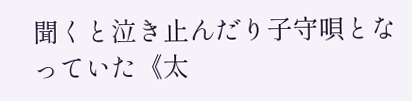聞くと泣き止んだり子守唄となっていた《太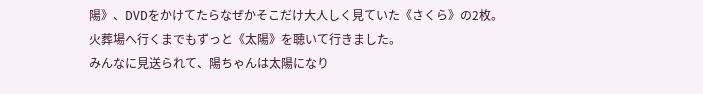陽》、DVDをかけてたらなぜかそこだけ大人しく見ていた《さくら》の2枚。
火葬場へ行くまでもずっと《太陽》を聴いて行きました。
みんなに見送られて、陽ちゃんは太陽になり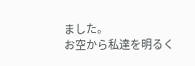ました。
お空から私達を明るく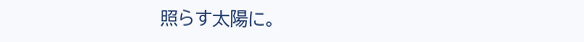照らす太陽に。